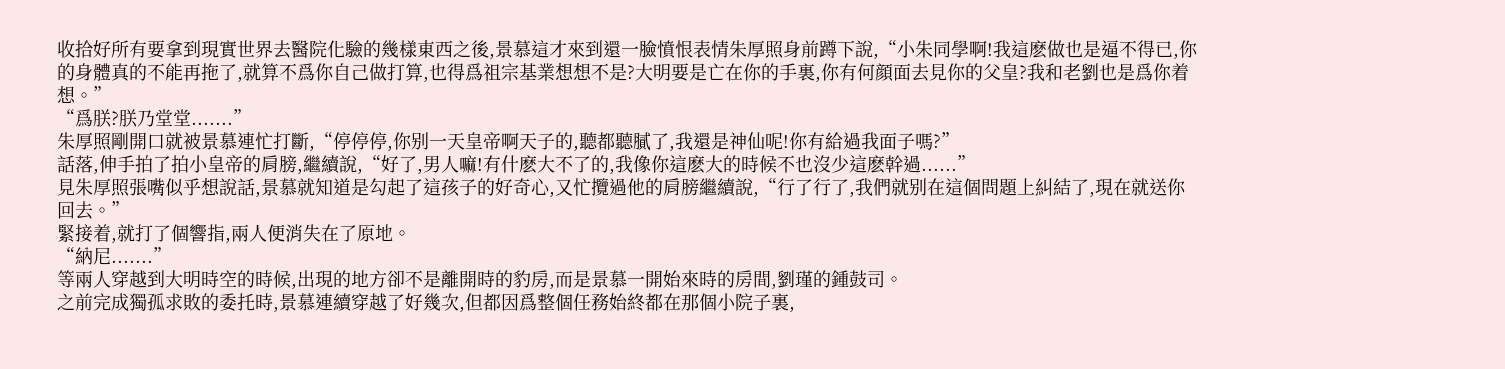收拾好所有要拿到現實世界去醫院化驗的幾樣東西之後,景慕這才來到還一臉憤恨表情朱厚照身前蹲下說,“小朱同學啊!我這麽做也是逼不得已,你的身體真的不能再拖了,就算不爲你自己做打算,也得爲祖宗基業想想不是?大明要是亡在你的手裏,你有何顔面去見你的父皇?我和老劉也是爲你着想。”
“爲朕?朕乃堂堂.......”
朱厚照剛開口就被景慕連忙打斷,“停停停,你别一天皇帝啊天子的,聽都聽膩了,我還是神仙呢!你有給過我面子嗎?”
話落,伸手拍了拍小皇帝的肩膀,繼續說,“好了,男人嘛!有什麽大不了的,我像你這麽大的時候不也沒少這麽幹過......”
見朱厚照張嘴似乎想說話,景慕就知道是勾起了這孩子的好奇心,又忙攬過他的肩膀繼續說,“行了行了,我們就别在這個問題上糾結了,現在就送你回去。”
緊接着,就打了個響指,兩人便消失在了原地。
“納尼.......”
等兩人穿越到大明時空的時候,出現的地方卻不是離開時的豹房,而是景慕一開始來時的房間,劉瑾的鍾鼓司。
之前完成獨孤求敗的委托時,景慕連續穿越了好幾次,但都因爲整個任務始終都在那個小院子裏,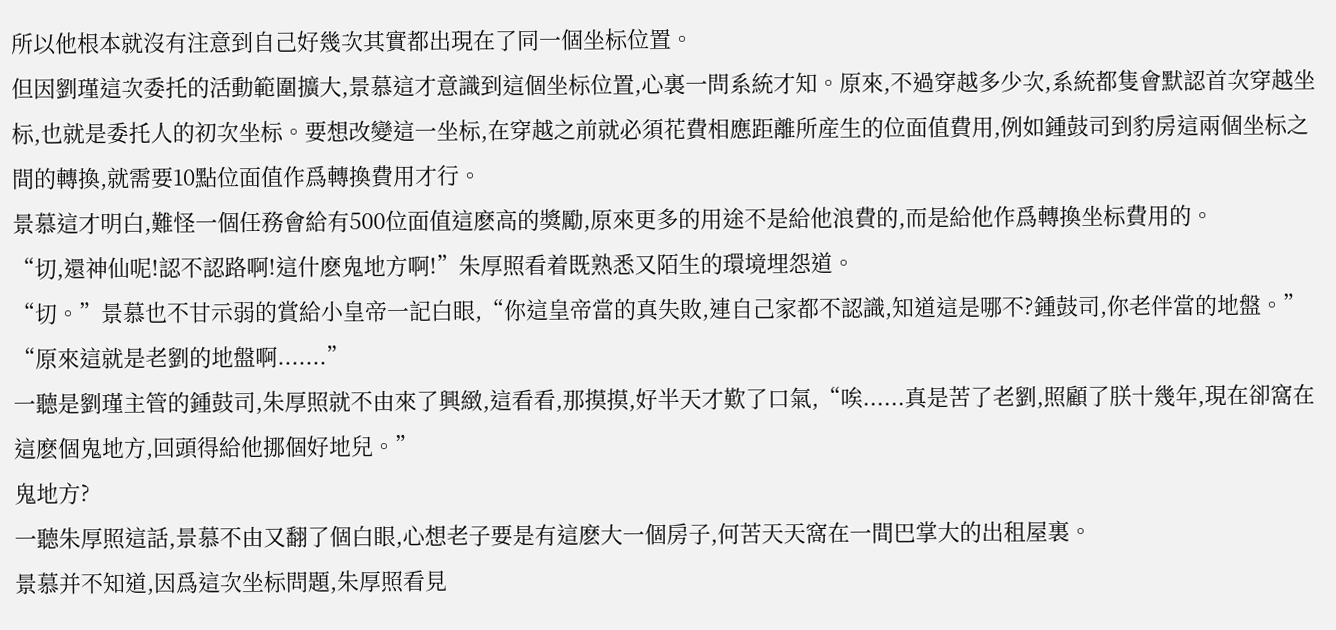所以他根本就沒有注意到自己好幾次其實都出現在了同一個坐标位置。
但因劉瑾這次委托的活動範圍擴大,景慕這才意識到這個坐标位置,心裏一問系統才知。原來,不過穿越多少次,系統都隻會默認首次穿越坐标,也就是委托人的初次坐标。要想改變這一坐标,在穿越之前就必須花費相應距離所産生的位面值費用,例如鍾鼓司到豹房這兩個坐标之間的轉換,就需要10點位面值作爲轉換費用才行。
景慕這才明白,難怪一個任務會給有500位面值這麽高的獎勵,原來更多的用途不是給他浪費的,而是給他作爲轉換坐标費用的。
“切,還神仙呢!認不認路啊!這什麽鬼地方啊!”朱厚照看着既熟悉又陌生的環境埋怨道。
“切。”景慕也不甘示弱的賞給小皇帝一記白眼,“你這皇帝當的真失敗,連自己家都不認識,知道這是哪不?鍾鼓司,你老伴當的地盤。”
“原來這就是老劉的地盤啊.......”
一聽是劉瑾主管的鍾鼓司,朱厚照就不由來了興緻,這看看,那摸摸,好半天才歎了口氣,“唉......真是苦了老劉,照顧了朕十幾年,現在卻窩在這麽個鬼地方,回頭得給他挪個好地兒。”
鬼地方?
一聽朱厚照這話,景慕不由又翻了個白眼,心想老子要是有這麽大一個房子,何苦天天窩在一間巴掌大的出租屋裏。
景慕并不知道,因爲這次坐标問題,朱厚照看見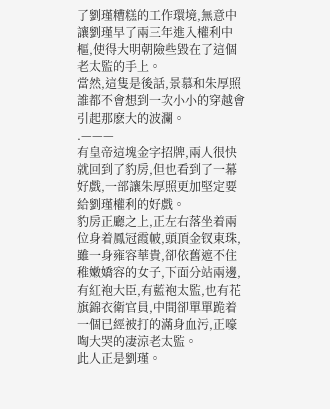了劉瑾糟糕的工作環境,無意中讓劉瑾早了兩三年進入權利中樞,使得大明朝險些毀在了這個老太監的手上。
當然,這隻是後話,景慕和朱厚照誰都不會想到一次小小的穿越會引起那麽大的波瀾。
.———
有皇帝這塊金字招牌,兩人很快就回到了豹房,但也看到了一幕好戲,一部讓朱厚照更加堅定要給劉瑾權利的好戲。
豹房正廳之上,正左右落坐着兩位身着鳳冠霞帔,頭頂金钗東珠,雖一身雍容華貴,卻依舊遮不住稚嫩嬌容的女子,下面分站兩邊,有紅袍大臣,有藍袍太監,也有花旗錦衣衛官員,中間卻單單跪着一個已經被打的滿身血污,正嚎啕大哭的凄涼老太監。
此人正是劉瑾。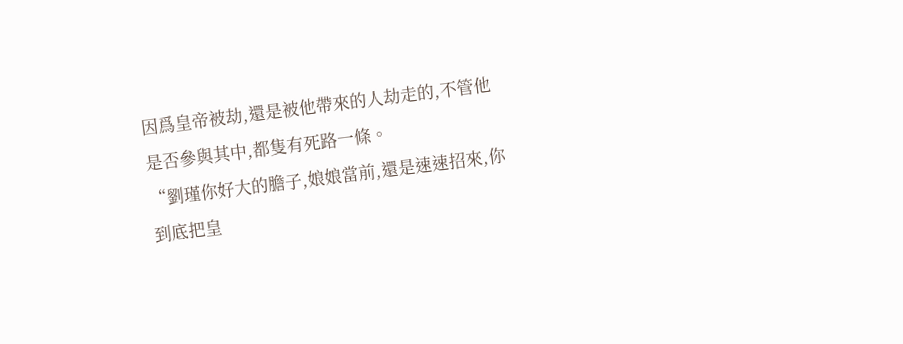因爲皇帝被劫,還是被他帶來的人劫走的,不管他是否參與其中,都隻有死路一條。
“劉瑾你好大的膽子,娘娘當前,還是速速招來,你到底把皇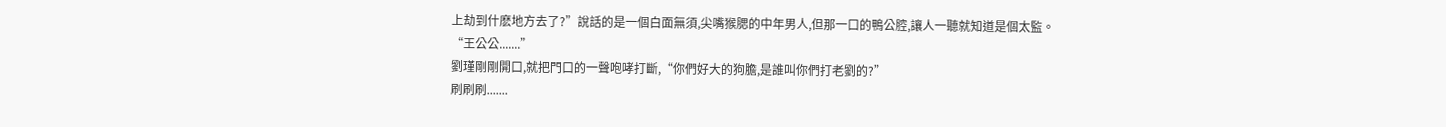上劫到什麽地方去了?”說話的是一個白面無須,尖嘴猴腮的中年男人,但那一口的鴨公腔,讓人一聽就知道是個太監。
“王公公.......”
劉瑾剛剛開口,就把門口的一聲咆哮打斷,“你們好大的狗膽,是誰叫你們打老劉的?”
刷刷刷.......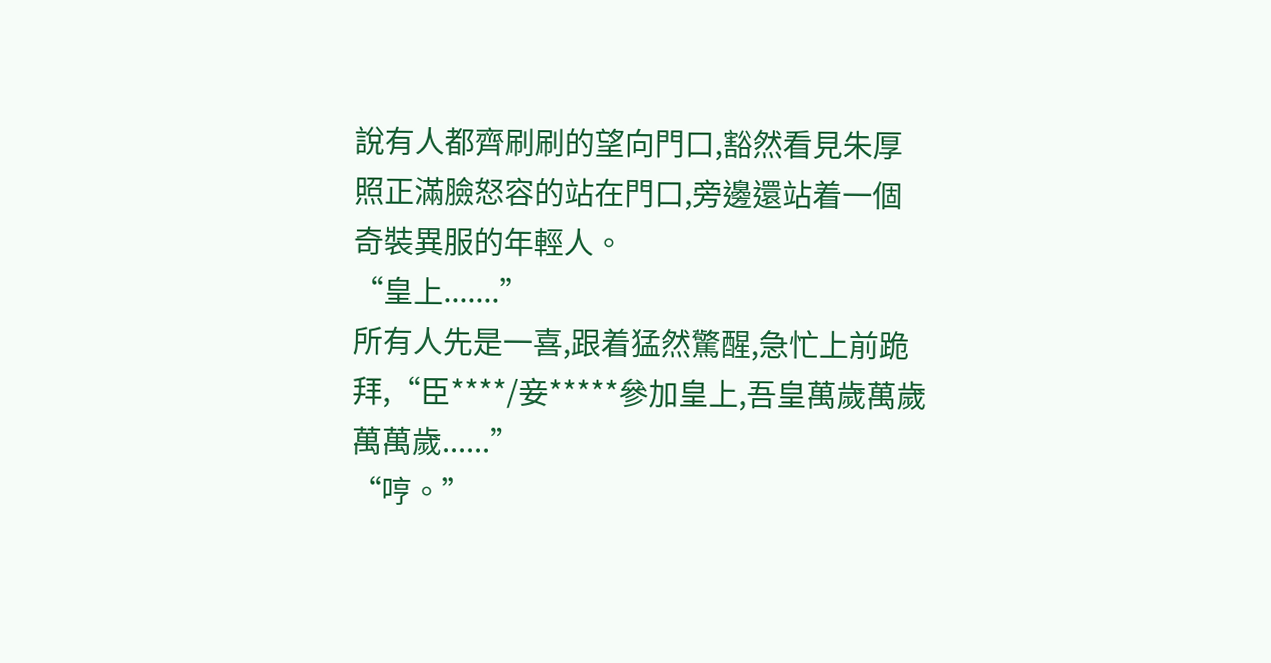說有人都齊刷刷的望向門口,豁然看見朱厚照正滿臉怒容的站在門口,旁邊還站着一個奇裝異服的年輕人。
“皇上.......”
所有人先是一喜,跟着猛然驚醒,急忙上前跪拜,“臣****/妾*****參加皇上,吾皇萬歲萬歲萬萬歲......”
“哼。”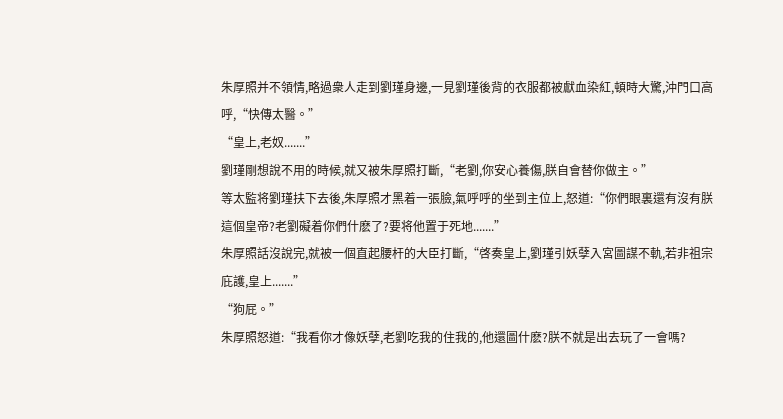朱厚照并不領情,略過衆人走到劉瑾身邊,一見劉瑾後背的衣服都被獻血染紅,頓時大驚,沖門口高呼,“快傳太醫。”
“皇上,老奴.......”
劉瑾剛想說不用的時候,就又被朱厚照打斷,“老劉,你安心養傷,朕自會替你做主。”
等太監将劉瑾扶下去後,朱厚照才黑着一張臉,氣呼呼的坐到主位上,怒道:“你們眼裏還有沒有朕這個皇帝?老劉礙着你們什麽了?要将他置于死地.......”
朱厚照話沒說完,就被一個直起腰杆的大臣打斷,“啓奏皇上,劉瑾引妖孽入宮圖謀不軌,若非祖宗庇護,皇上.......”
“狗屁。”
朱厚照怒道:“我看你才像妖孽,老劉吃我的住我的,他還圖什麽?朕不就是出去玩了一會嗎?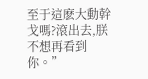至于這麽大動幹戈嗎?滾出去,朕不想再看到你。”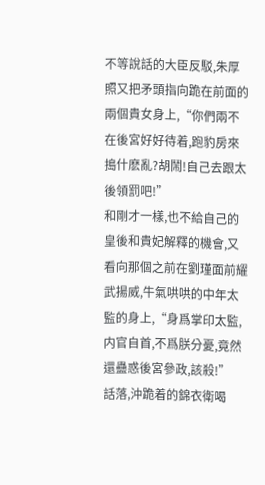不等說話的大臣反駁,朱厚照又把矛頭指向跪在前面的兩個貴女身上,“你們兩不在後宮好好待着,跑豹房來搗什麽亂?胡鬧!自己去跟太後領罰吧!”
和剛才一樣,也不給自己的皇後和貴妃解釋的機會,又看向那個之前在劉瑾面前耀武揚威,牛氣哄哄的中年太監的身上,“身爲掌印太監,内官自首,不爲朕分憂,竟然還蠱惑後宮參政,該殺!”
話落,沖跪着的錦衣衛喝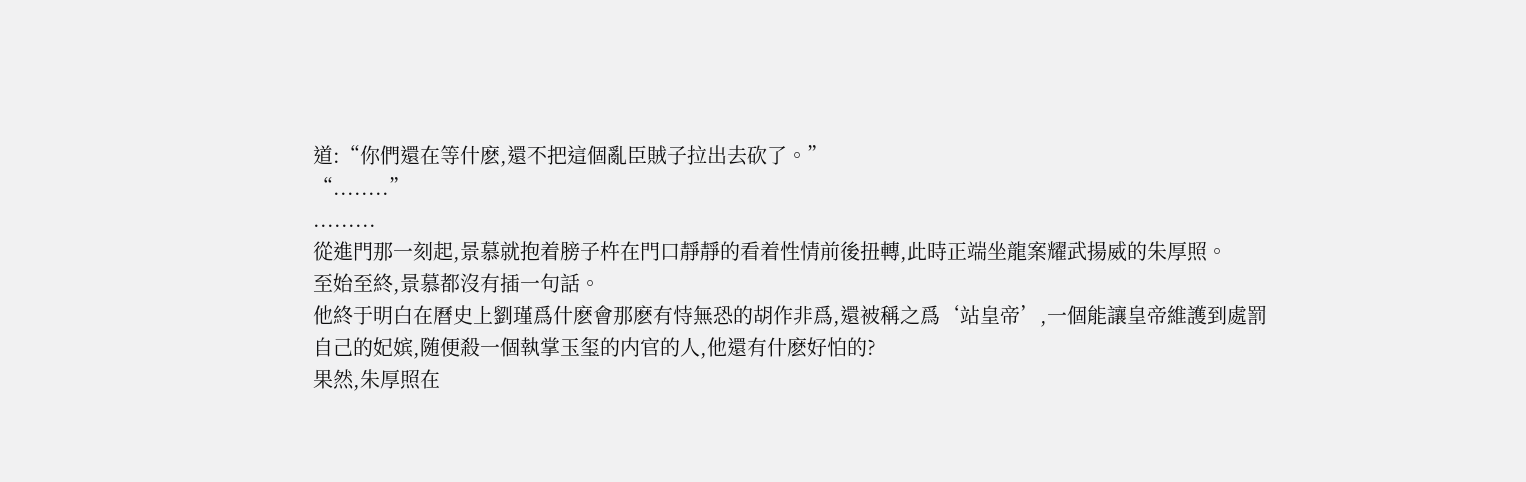道:“你們還在等什麽,還不把這個亂臣賊子拉出去砍了。”
“........”
.........
從進門那一刻起,景慕就抱着膀子杵在門口靜靜的看着性情前後扭轉,此時正端坐龍案耀武揚威的朱厚照。
至始至終,景慕都沒有插一句話。
他終于明白在曆史上劉瑾爲什麽會那麽有恃無恐的胡作非爲,還被稱之爲‘站皇帝’,一個能讓皇帝維護到處罰自己的妃嫔,随便殺一個執掌玉玺的内官的人,他還有什麽好怕的?
果然,朱厚照在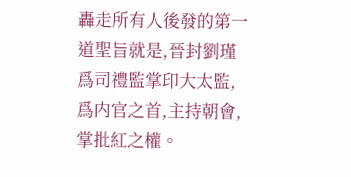轟走所有人後發的第一道聖旨就是,晉封劉瑾爲司禮監掌印大太監,爲内官之首,主持朝會,掌批紅之權。